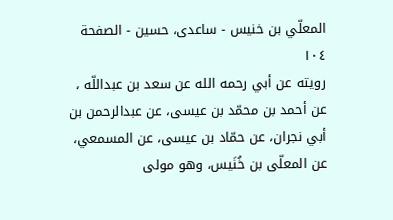المعلّي بن خنيس - ساعدی، حسين - الصفحة ١٠٤
رويته عن أبي رحمه الله عن سعد بن عبداللّه ، عن أحمد بن محمّد بن عيسى، عن عبدالرحمن بن أبي نجران، عن حمّاد بن عيسى، عن المسمعي، عن المعلّى بن خُنَيس، وهو مولى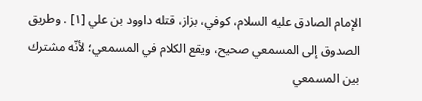الإمام الصادق عليه السلام، كوفي، بزاز، قتله داوود بن علي [١] . وطريق الصدوق إلى المسمعي صحيح، ويقع الكلام في المسمعي؛ لأنّه مشترك بين المسمعي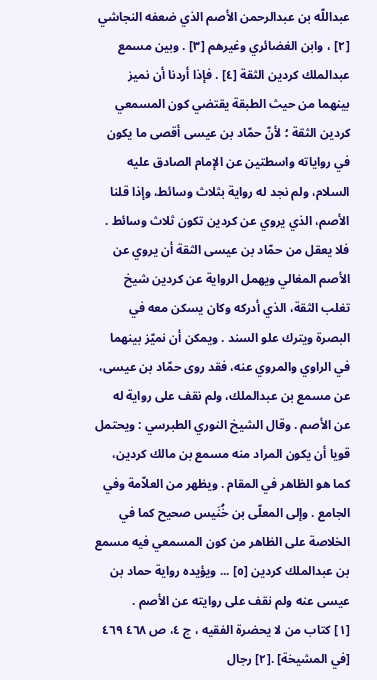عبداللّه بن عبدالرحمن الأصم الذي ضعفه النجاشي [٢] ، وابن الغضائري وغيرهم [٣] . وبين مسمع عبدالملك كردين الثقة [٤] . فإذا أردنا أن نميز بينهما من حيث الطبقة يقتضي كون المسمعي كردين الثقة ؛ لأنّ حمّاد بن عيسى أقصى ما يكون في رواياته واسطتين عن الإمام الصادق عليه السلام، ولم نجد له رواية بثلاث وسائط، وإذا قلنا الأصم، الذي يروي عن كردين تكون ثلاث وسائط . فلا يعقل من حمّاد بن عيسى الثقة أن يروي عن الأصم المغالي ويهمل الرواية عن كردين شيخ تغلب الثقة، الذي أدركه وكان يسكن معه في البصرة ويترك علو السند . ويمكن أن نميّز بينهما في الراوي والمروي عنه، فقد روى حمّاد بن عيسى، عن مسمع بن عبدالملك، ولم نقف على رواية له عن الأصم . وقال الشيخ النوري الطبرسي : ويحتمل قويا أن يكون المراد منه مسمع بن مالك كردين، كما هو الظاهر في المقام . ويظهر من العلاّمة وفي الجامع . وإلى المعلّى بن خُنَيس صحيح كما في الخلاصة على الظاهر من كون المسمعي فيه مسمع بن عبدالملك كردين [٥] ... ويؤيده رواية حماد بن عيسى عنه ولم نقف على روايته عن الأصم .
[١] كتاب من لا يحضرة الفقيه ، ج ٤، ص ٤٦٨ ٤٦٩ [في المشيخة] .[٢] رجال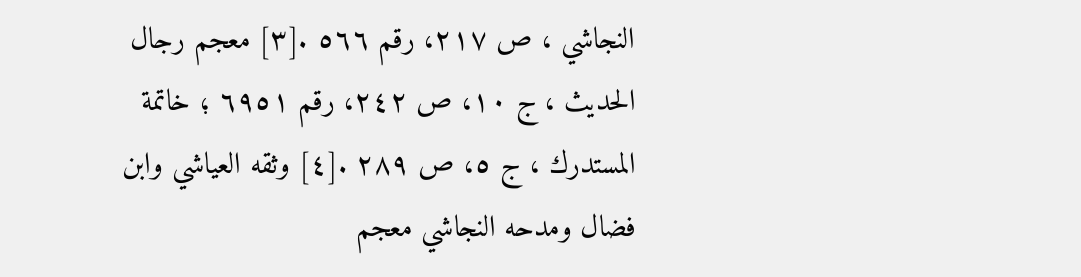النجاشي ، ص ٢١٧، رقم ٥٦٦ .[٣] معجم رجال الحديث ، ج ١٠، ص ٢٤٢، رقم ٦٩٥١ ؛ خاتمة المستدرك ، ج ٥، ص ٢٨٩ .[٤] وثقه العياشي وابن فضال ومدحه النجاشي معجم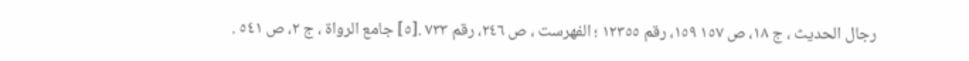رجال الحديث ، ج ١٨، ص ١٥٧ ١٥٩، رقم ١٢٣٥٥ ؛ الفهرست ، ص ٢٤٦، رقم ٧٣٣ .[٥] جامع الرواة ، ج ٢، ص ٥٤١ .